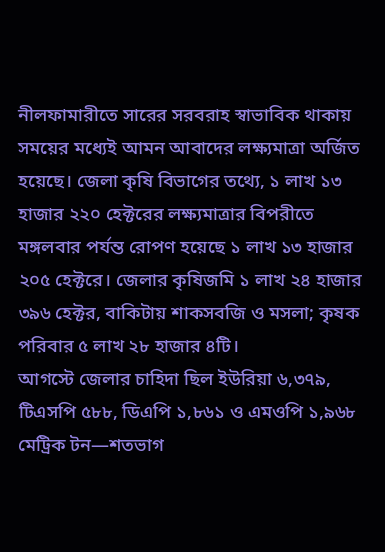নীলফামারীতে সারের সরবরাহ স্বাভাবিক থাকায় সময়ের মধ্যেই আমন আবাদের লক্ষ্যমাত্রা অর্জিত হয়েছে। জেলা কৃষি বিভাগের তথ্যে, ১ লাখ ১৩ হাজার ২২০ হেক্টরের লক্ষ্যমাত্রার বিপরীতে মঙ্গলবার পর্যন্ত রোপণ হয়েছে ১ লাখ ১৩ হাজার ২০৫ হেক্টরে। জেলার কৃষিজমি ১ লাখ ২৪ হাজার ৩৯৬ হেক্টর, বাকিটায় শাকসবজি ও মসলা; কৃষক পরিবার ৫ লাখ ২৮ হাজার ৪টি।
আগস্টে জেলার চাহিদা ছিল ইউরিয়া ৬,৩৭৯, টিএসপি ৫৮৮, ডিএপি ১,৮৬১ ও এমওপি ১,৯৬৮ মেট্রিক টন—শতভাগ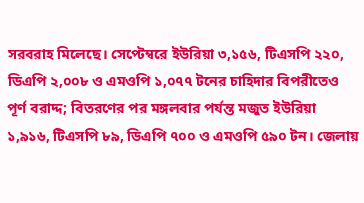সরবরাহ মিলেছে। সেপ্টেম্বরে ইউরিয়া ৩,১৫৬, টিএসপি ২২০, ডিএপি ২,০০৮ ও এমওপি ১,০৭৭ টনের চাহিদার বিপরীতেও পূর্ণ বরাদ্দ; বিতরণের পর মঙ্গলবার পর্যন্ত মজুত ইউরিয়া ১,৯১৬, টিএসপি ৮৯, ডিএপি ৭০০ ও এমওপি ৫৯০ টন। জেলায়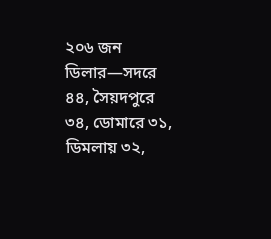২০৬ জন ডিলার—সদরে ৪৪, সৈয়দপুরে ৩৪, ডোমারে ৩১, ডিমলায় ৩২,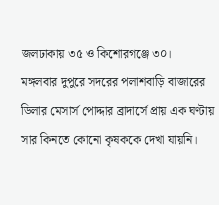জলঢাকায় ৩৫ ও কিশোরগঞ্জে ৩০।
মঙ্গলবার দুপুরে সদরের পলাশবাড়ি বাজারের ডিলার মেসার্স পোদ্দার ব্রাদার্সে প্রায় এক ঘণ্টায় সার কিনতে কোনো কৃষককে দেখা যায়নি।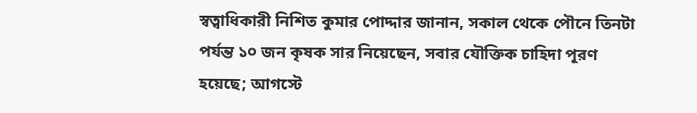স্বত্বাধিকারী নিশিত কুমার পোদ্দার জানান, সকাল থেকে পৌনে তিনটা পর্যন্ত ১০ জন কৃষক সার নিয়েছেন, সবার যৌক্তিক চাহিদা পূরণ হয়েছে; আগস্টে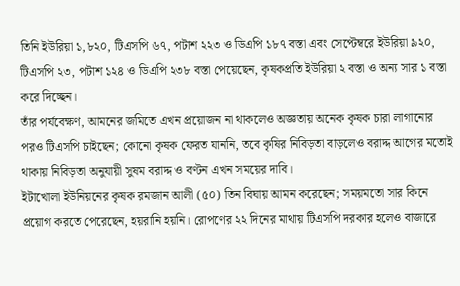তিনি ইউরিয়া ১,৮২০, টিএসপি ৬৭, পটাশ ২২৩ ও ডিএপি ১৮৭ বস্তা এবং সেপ্টেম্বরে ইউরিয়া ৯২০, টিএসপি ২৩, পটাশ ১২৪ ও ডিএপি ২৩৮ বস্তা পেয়েছেন, কৃষকপ্রতি ইউরিয়া ২ বস্তা ও অন্য সার ১ বস্তা করে দিচ্ছেন।
তাঁর পর্যবেক্ষণ, আমনের জমিতে এখন প্রয়োজন না থাকলেও অজ্ঞতায় অনেক কৃষক চারা লাগানোর পরও টিএসপি চাইছেন; কোনো কৃষক ফেরত যাননি, তবে কৃষির নিবিড়তা বাড়লেও বরাদ্দ আগের মতোই থাকায় নিবিড়তা অনুযায়ী সুষম বরাদ্দ ও বণ্টন এখন সময়ের দাবি।
ইটাখোলা ইউনিয়নের কৃষক রমজান আলী (৫০) তিন বিঘায় আমন করেছেন; সময়মতো সার কিনে প্রয়োগ করতে পেরেছেন, হয়রানি হয়নি। রোপণের ২২ দিনের মাথায় টিএসপি দরকার হলেও বাজারে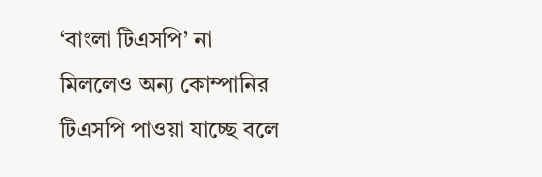‘বাংলা টিএসপি’ না মিললেও অন্য কোম্পানির টিএসপি পাওয়া যাচ্ছে বলে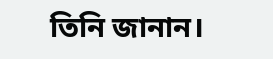তিনি জানান।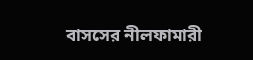বাসসের নীলফামারী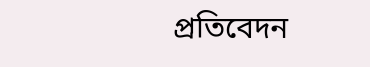প্রতিবেদন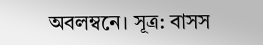অবলম্বনে। সূত্র: বাসস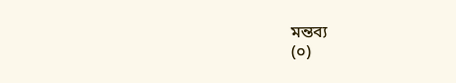মন্তব্য
(০)